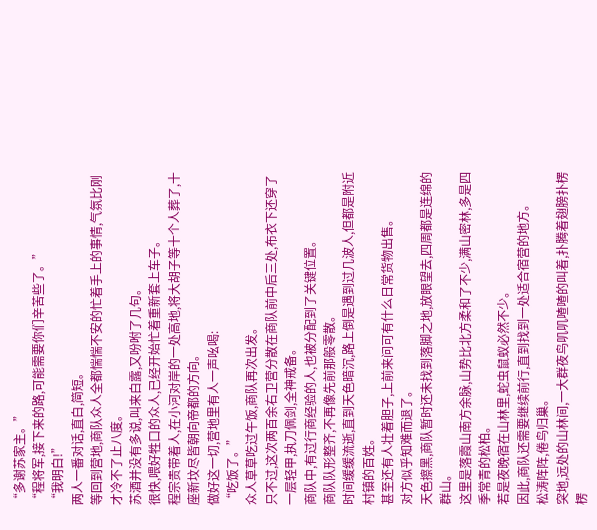“多谢苏家主。”
“程将军,接下来的路,可能需要你们辛苦些了。”
“我明白!”
两人一番对话,直白,简短。
等回到营地,商队众人全都惴惴不安的忙着手上的事情,气氛比刚才冷不了止八度。
苏酒并没有多说,叫来白露,又吩咐了几句。
很快,喂好牲口的众人,已经开始忙着重新套上车子。
程宗贵带着人,在小河对岸的一处高地,将大胡子等十个人葬了,十座新坟尽皆朝向帝都的方向。
做好这一切,营地里有人一声吆喝:
“吃饭了。”
众人草草吃过午饭,商队再次出发。
只不过,这次两百余右卫营分散在商队前中后三处,布衣下还穿了一层轻甲,执刀佩剑,全神戒备。
商队中,有过行商经验的人,也被分配到了关键位置。
商队队形整齐,不再像先前那般零散。
时间缓缓流逝,直到天色暗沉,路上倒是遇到过几波人,但都是附近村镇的百姓。
甚至还有人壮着胆子,上前来问可有什么日常货物出售。
对方似乎知难而退了。
天色擦黑,商队暂时还未找到落脚之地,放眼望去,四周都是连绵的群山。
这里是落霞山南方余脉,山势比北方柔和了不少,满山密林,多是四季常青的松柏。
若是夜晚宿在山林里,蛇虫鼠蚁必然不少。
因此,商队还需要继续前行,直到找到一处适合宿营的地方。
松涛阵阵,倦鸟归巢。
突地,远处的山林间,一大群夜鸟叽叽喳喳的叫着,扑腾着翅膀扑楞楞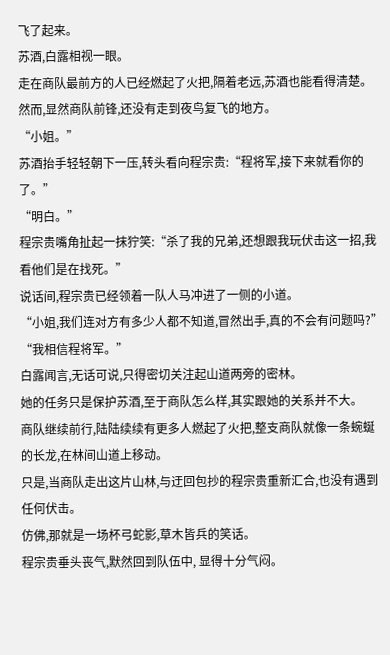飞了起来。
苏酒,白露相视一眼。
走在商队最前方的人已经燃起了火把,隔着老远,苏酒也能看得清楚。
然而,显然商队前锋,还没有走到夜鸟复飞的地方。
“小姐。”
苏酒抬手轻轻朝下一压,转头看向程宗贵:“程将军,接下来就看你的了。”
“明白。”
程宗贵嘴角扯起一抹狞笑:“杀了我的兄弟,还想跟我玩伏击这一招,我看他们是在找死。”
说话间,程宗贵已经领着一队人马冲进了一侧的小道。
“小姐,我们连对方有多少人都不知道,冒然出手,真的不会有问题吗?”
“我相信程将军。”
白露闻言,无话可说,只得密切关注起山道两旁的密林。
她的任务只是保护苏酒,至于商队怎么样,其实跟她的关系并不大。
商队继续前行,陆陆续续有更多人燃起了火把,整支商队就像一条蜿蜒的长龙,在林间山道上移动。
只是,当商队走出这片山林,与迂回包抄的程宗贵重新汇合,也没有遇到任何伏击。
仿佛,那就是一场杯弓蛇影,草木皆兵的笑话。
程宗贵垂头丧气,默然回到队伍中, 显得十分气闷。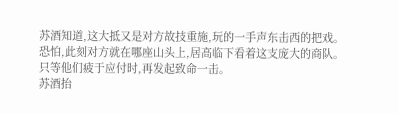苏酒知道,这大抵又是对方故技重施,玩的一手声东击西的把戏。
恐怕,此刻对方就在哪座山头上,居高临下看着这支庞大的商队。
只等他们疲于应付时,再发起致命一击。
苏酒抬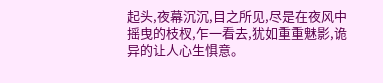起头,夜幕沉沉,目之所见,尽是在夜风中摇曳的枝杈,乍一看去,犹如重重魅影,诡异的让人心生惧意。